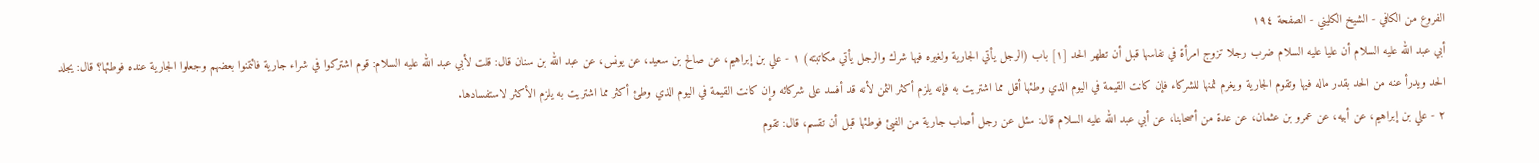الفروع من الكافي - الشيخ الكليني - الصفحة ١٩٤
أبي عبد الله عليه السلام أن عليا عليه السلام ضرب رجلا تزوج امرأة في نفاسها قبل أن تطهر الحد [١] باب (الرجل يأتي الجارية ولغيره فيها شرك والرجل يأتي مكاتبته) ١ - علي بن إبراهيم، عن صالح بن سعيد، عن يونس، عن عبد الله بن سنان قال: قلت لأبي عبد الله عليه السلام: قوم اشتركوا في شراء جارية فائتمنوا بعضهم وجعلوا الجارية عنده فوطئها؟ قال: يجلد الحد ويدرأ عنه من الحد بقدر ماله فيها وتقوم الجارية ويغرم ثمنها للشركاء فإن كانت القيمة في اليوم الذي وطئها أقل مما اشتريت به فإنه يلزم أكثر الثمن لأنه قد أفسد على شركائه وإن كانت القيمة في اليوم الذي وطئ أكثر مما اشتريت به يلزم الأكثر لاستفسادها.
٢ - علي بن إبراهيم، عن أبيه، عن عمرو بن عثمان، عن عدة من أصحابنا، عن أبي عبد الله عليه السلام قال: سئل عن رجل أصاب جارية من الفيئ فوطئها قبل أن تقسم، قال: تقوم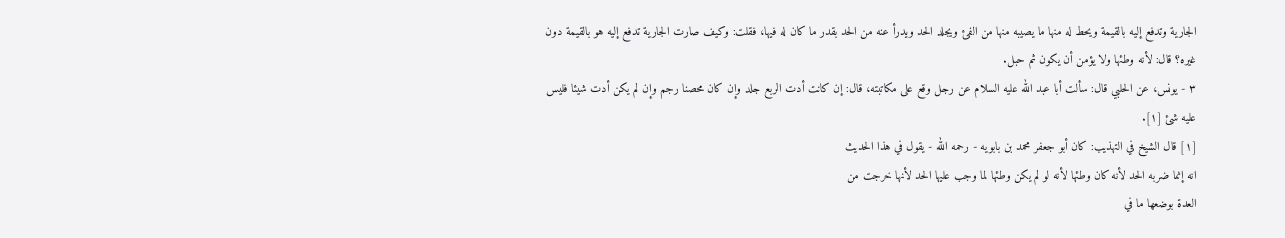الجارية وتدفع إليه بالقيمة ويحط له منها ما يصيبه منها من الفئ ويجلد الحد ويدرأ عنه من الحد بقدر ما كان له فيها، فقلت: وكيف صارت الجارية تدفع إليه هو بالقيمة دون غيره؟ قال: لأنه وطئها ولا يؤمن أن يكون ثم حبل.
٣ - يونس، عن الحلبي قال: سألت أبا عبد الله عليه السلام عن رجل وقع على مكاتبته، قال: إن كانت أدت الربع جلد وإن كان محصنا رجم وإن لم يكن أدت شيئا فليس عليه شئ [١].
[١] قال الشيخ في التهذيب: كان أبو جعفر محمد بن بابويه - رحمه الله - يقول في هذا الحديث
انه إنما ضربه الحد لأنه كان وطئها لأنه لو لم يكن وطئها لما وجب عليها الحد لأنها خرجت من
العدة بوضعها ما في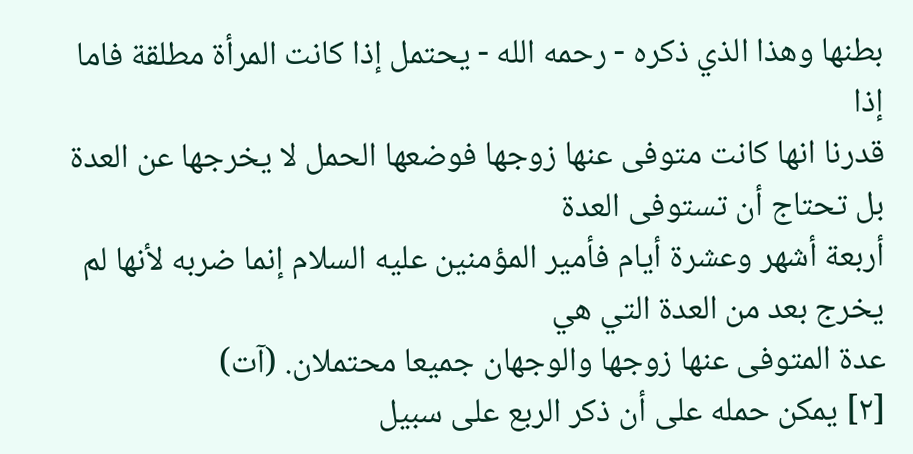بطنها وهذا الذي ذكره - رحمه الله - يحتمل إذا كانت المرأة مطلقة فاما إذا
قدرنا انها كانت متوفى عنها زوجها فوضعها الحمل لا يخرجها عن العدة بل تحتاج أن تستوفى العدة
أربعة أشهر وعشرة أيام فأمير المؤمنين عليه السلام إنما ضربه لأنها لم يخرج بعد من العدة التي هي
عدة المتوفى عنها زوجها والوجهان جميعا محتملان. (آت)
[٢] يمكن حمله على أن ذكر الربع على سبيل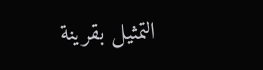التمثيل بقرينة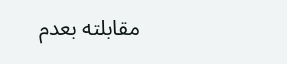مقابلته بعدم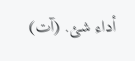أداء شئ. (آت)